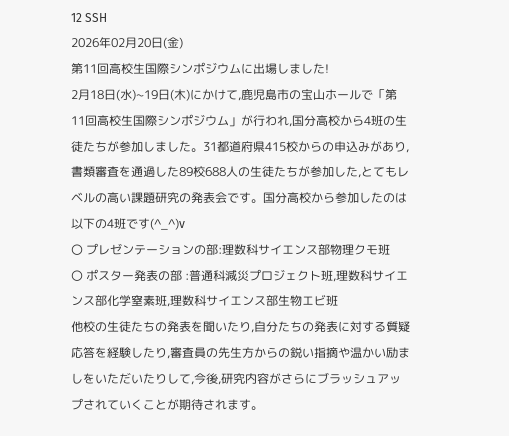12 SSH
2026年02月20日(金)
第11回高校生国際シンポジウムに出場しました!
2月18日(水)~19日(木)にかけて,鹿児島市の宝山ホールで「第11回高校生国際シンポジウム」が行われ,国分高校から4班の生徒たちが参加しました。31都道府県415校からの申込みがあり,書類審査を通過した89校688人の生徒たちが参加した,とてもレベルの高い課題研究の発表会です。国分高校から参加したのは以下の4班です(^_^)v
〇 プレゼンテーションの部:理数科サイエンス部物理クモ班
〇 ポスター発表の部 :普通科減災プロジェクト班,理数科サイエンス部化学窒素班,理数科サイエンス部生物エビ班
他校の生徒たちの発表を聞いたり,自分たちの発表に対する質疑応答を経験したり,審査員の先生方からの鋭い指摘や温かい励ましをいただいたりして,今後,研究内容がさらにブラッシュアップされていくことが期待されます。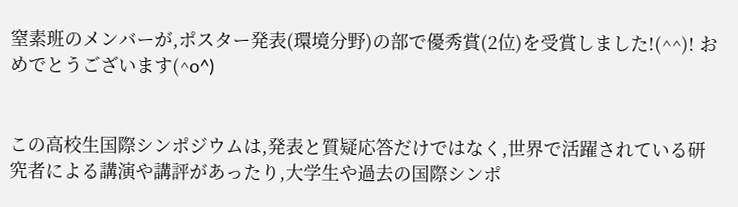窒素班のメンバーが,ポスター発表(環境分野)の部で優秀賞(2位)を受賞しました!(^^)! おめでとうございます(^o^)


この高校生国際シンポジウムは,発表と質疑応答だけではなく,世界で活躍されている研究者による講演や講評があったり,大学生や過去の国際シンポ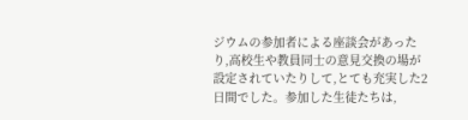ジウムの参加者による座談会があったり,高校生や教員同士の意見交換の場が設定されていたりして,とても充実した2日間でした。参加した生徒たちは,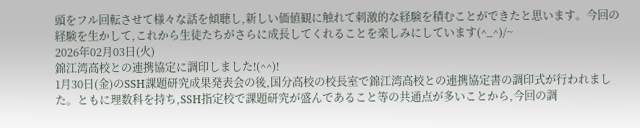頭をフル回転させて様々な話を傾聴し,新しい価値観に触れて刺激的な経験を積むことができたと思います。今回の経験を生かして,これから生徒たちがさらに成長してくれることを楽しみにしています(^_^)/~
2026年02月03日(火)
錦江湾高校との連携協定に調印しました!(^^)!
1月30日(金)のSSH課題研究成果発表会の後,国分高校の校長室で錦江湾高校との連携協定書の調印式が行われました。ともに理数科を持ち,SSH指定校で課題研究が盛んであること等の共通点が多いことから,今回の調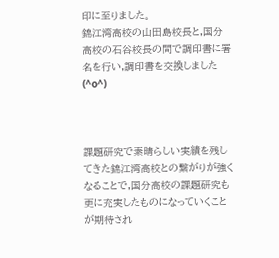印に至りました。
錦江湾高校の山田島校長と,国分高校の石谷校長の間で調印書に署名を行い,調印書を交換しました(^o^)



課題研究で素晴らしい実績を残してきた錦江湾高校との繋がりが強くなることで,国分高校の課題研究も更に充実したものになっていくことが期待され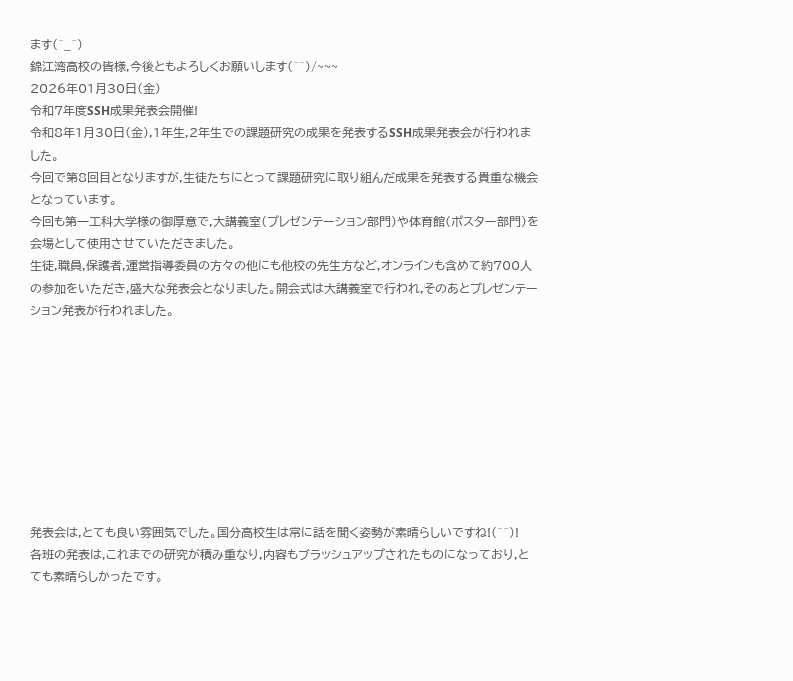ます(^_^)
錦江湾高校の皆様,今後ともよろしくお願いします(^^)/~~~
2026年01月30日(金)
令和7年度SSH成果発表会開催!
令和8年1月30日(金),1年生,2年生での課題研究の成果を発表するSSH成果発表会が行われました。
今回で第8回目となりますが,生徒たちにとって課題研究に取り組んだ成果を発表する貴重な機会となっています。
今回も第一工科大学様の御厚意で,大講義室(プレゼンテーション部門)や体育館(ポスター部門)を会場として使用させていただきました。
生徒,職員,保護者,運営指導委員の方々の他にも他校の先生方など,オンラインも含めて約700人の参加をいただき,盛大な発表会となりました。開会式は大講義室で行われ,そのあとプレゼンテーション発表が行われました。









発表会は,とても良い雰囲気でした。国分高校生は常に話を聞く姿勢が素晴らしいですね!(^^)!
各班の発表は,これまでの研究が積み重なり,内容もブラッシュアップされたものになっており,とても素晴らしかったです。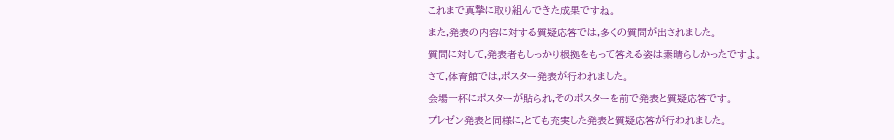これまで真摯に取り組んできた成果ですね。
また,発表の内容に対する質疑応答では,多くの質問が出されました。
質問に対して,発表者もしっかり根拠をもって答える姿は素晴らしかったですよ。
さて,体育館では,ポスター発表が行われました。
会場一杯にポスターが貼られ,そのポスターを前で発表と質疑応答です。
プレゼン発表と同様に,とても充実した発表と質疑応答が行われました。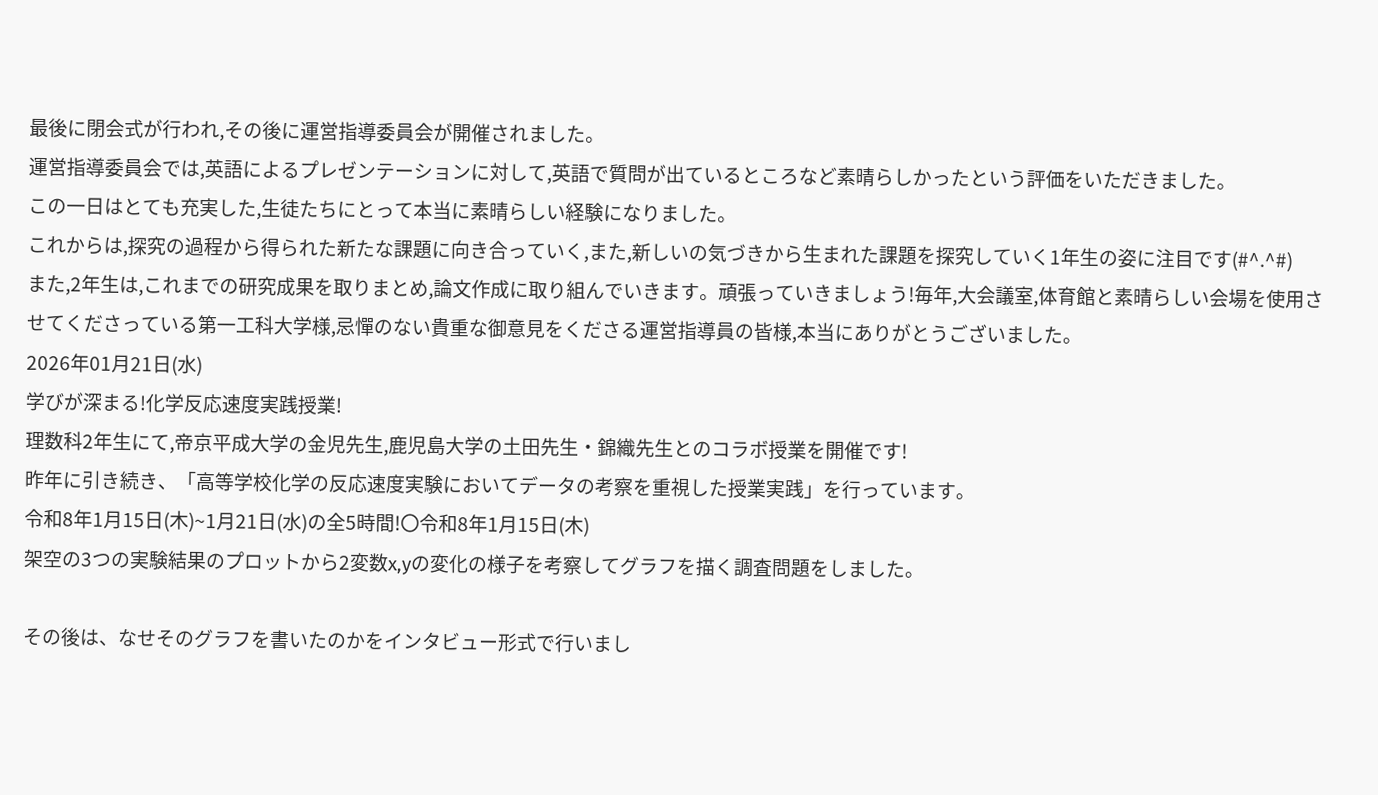最後に閉会式が行われ,その後に運営指導委員会が開催されました。
運営指導委員会では,英語によるプレゼンテーションに対して,英語で質問が出ているところなど素晴らしかったという評価をいただきました。
この一日はとても充実した,生徒たちにとって本当に素晴らしい経験になりました。
これからは,探究の過程から得られた新たな課題に向き合っていく,また,新しいの気づきから生まれた課題を探究していく1年生の姿に注目です(#^.^#)
また,2年生は,これまでの研究成果を取りまとめ,論文作成に取り組んでいきます。頑張っていきましょう!毎年,大会議室,体育館と素晴らしい会場を使用させてくださっている第一工科大学様,忌憚のない貴重な御意見をくださる運営指導員の皆様,本当にありがとうございました。
2026年01月21日(水)
学びが深まる!化学反応速度実践授業!
理数科2年生にて,帝京平成大学の金児先生,鹿児島大学の土田先生・錦織先生とのコラボ授業を開催です!
昨年に引き続き、「高等学校化学の反応速度実験においてデータの考察を重視した授業実践」を行っています。
令和8年1月15日(木)~1月21日(水)の全5時間!〇令和8年1月15日(木)
架空の3つの実験結果のプロットから2変数x,yの変化の様子を考察してグラフを描く調査問題をしました。

その後は、なせそのグラフを書いたのかをインタビュー形式で行いまし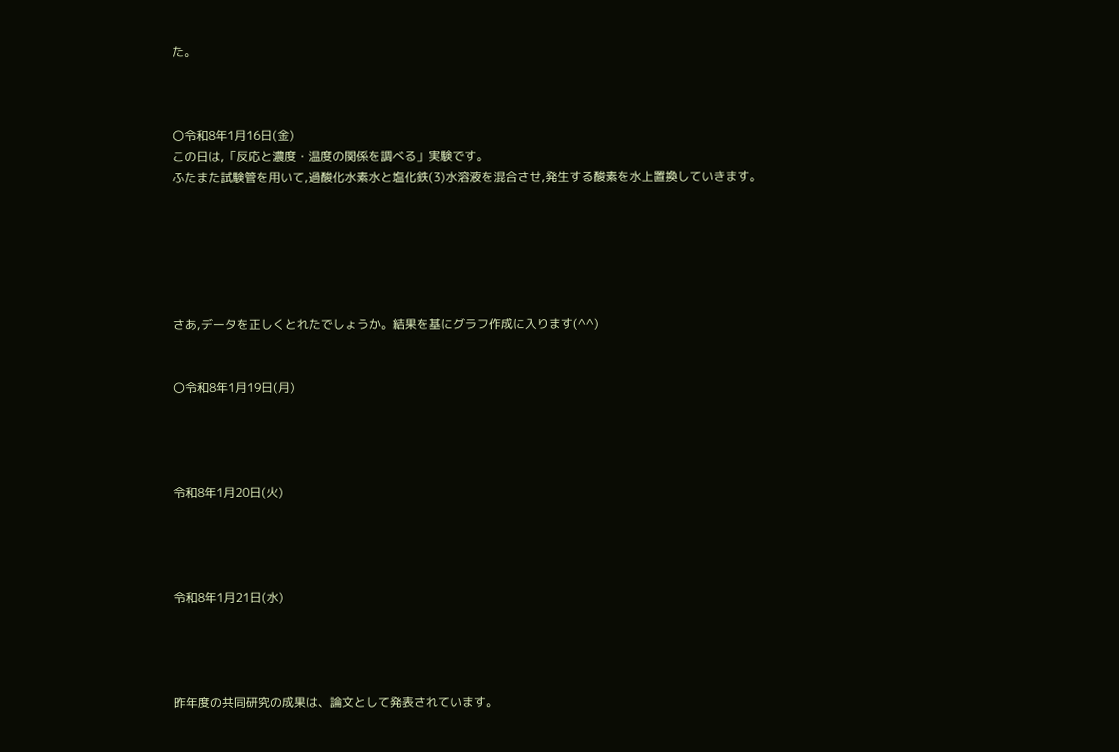た。



〇令和8年1月16日(金)
この日は,「反応と濃度・温度の関係を調べる」実験です。
ふたまた試験管を用いて,過酸化水素水と塩化鉄(3)水溶液を混合させ,発生する酸素を水上置換していきます。






さあ,データを正しくとれたでしょうか。結果を基にグラフ作成に入ります(^^)


〇令和8年1月19日(月)




令和8年1月20日(火)




令和8年1月21日(水)




昨年度の共同研究の成果は、論文として発表されています。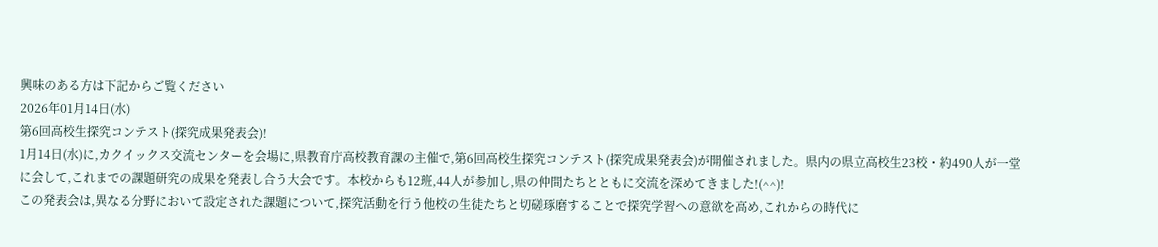興味のある方は下記からご覧ください
2026年01月14日(水)
第6回高校生探究コンテスト(探究成果発表会)!
1月14日(水)に,カクイックス交流センターを会場に,県教育庁高校教育課の主催で,第6回高校生探究コンテスト(探究成果発表会)が開催されました。県内の県立高校生23校・約490人が一堂に会して,これまでの課題研究の成果を発表し合う大会です。本校からも12班,44人が参加し,県の仲間たちとともに交流を深めてきました!(^^)!
この発表会は,異なる分野において設定された課題について,探究活動を行う他校の生徒たちと切磋琢磨することで探究学習への意欲を高め,これからの時代に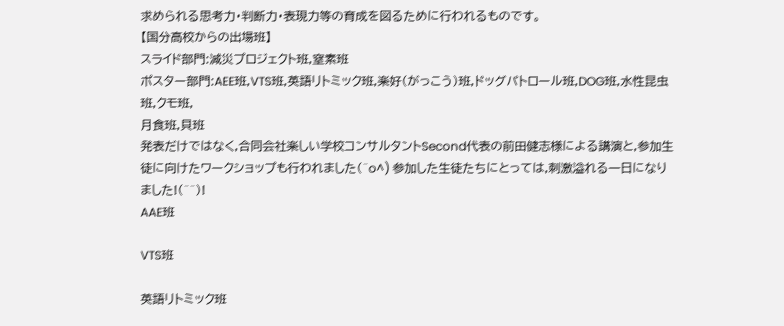求められる思考力・判断力・表現力等の育成を図るために行われるものです。
【国分高校からの出場班】
スライド部門:減災プロジェクト班,窒素班
ポスター部門:AEE班,VTS班,英語リトミック班,楽好(がっこう)班,ドッグパトロール班,DOG班,水性昆虫班,クモ班,
月食班,貝班
発表だけではなく,合同会社楽しい学校コンサルタントSecond代表の前田健志様による講演と,参加生徒に向けたワークショップも行われました(^o^) 参加した生徒たちにとっては,刺激溢れる一日になりました!(^^)!
AAE班

VTS班

英語リトミック班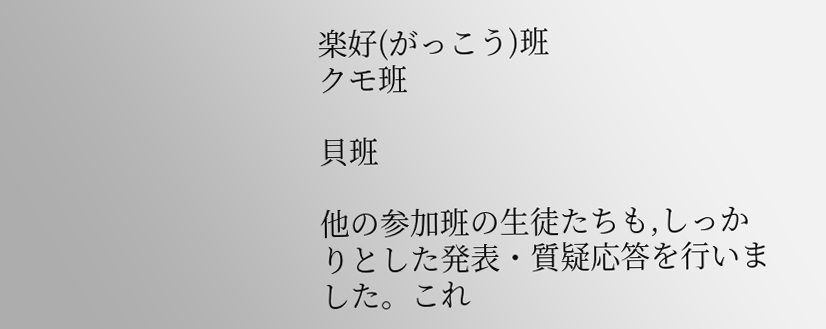楽好(がっこう)班
クモ班

貝班

他の参加班の生徒たちも,しっかりとした発表・質疑応答を行いました。これ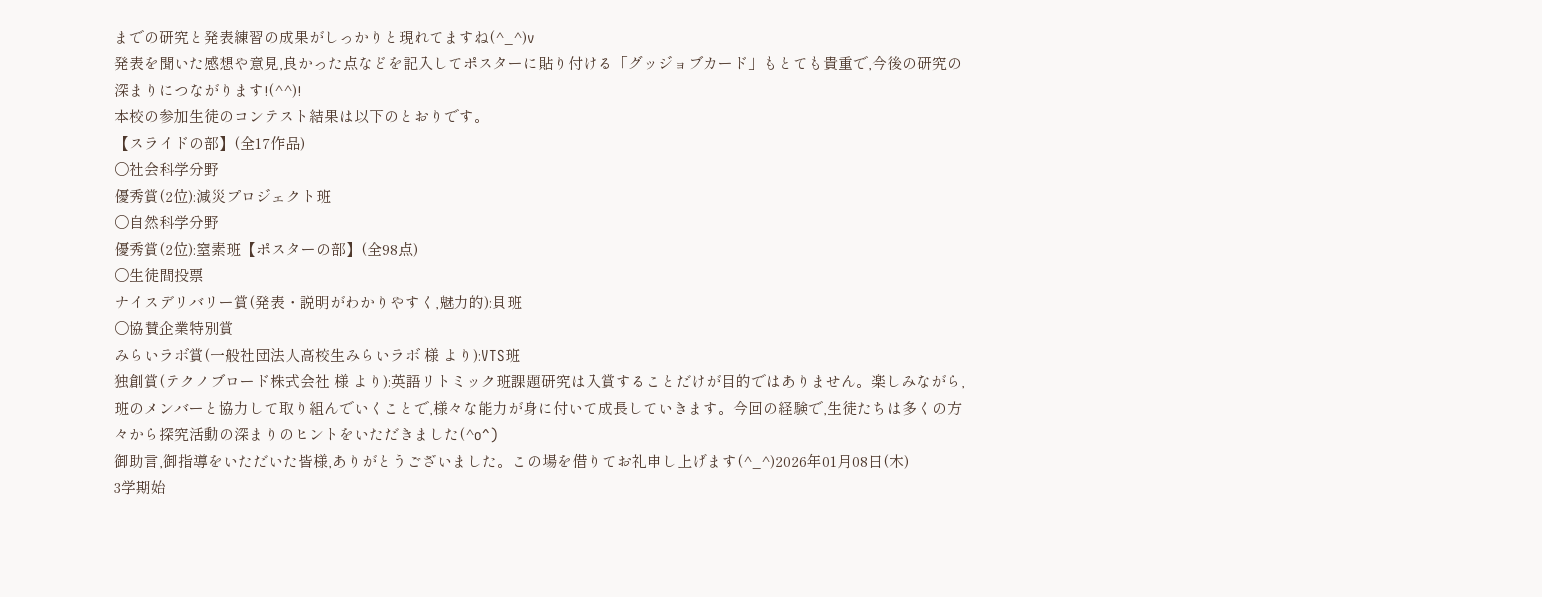までの研究と発表練習の成果がしっかりと現れてますね(^_^)v
発表を聞いた感想や意見,良かった点などを記入してポスターに貼り付ける「グッジョブカード」もとても貴重で,今後の研究の深まりにつながります!(^^)!
本校の参加生徒のコンテスト結果は以下のとおりです。
【スライドの部】(全17作品)
〇社会科学分野
優秀賞(2位):減災プロジェクト班
〇自然科学分野
優秀賞(2位):窒素班【ポスターの部】(全98点)
〇生徒間投票
ナイスデリバリー賞(発表・説明がわかりやすく,魅力的):貝班
〇協賛企業特別賞
みらいラボ賞(一般社団法人高校生みらいラボ 様 より):VTS班
独創賞(テクノブロード株式会社 様 より):英語リトミック班課題研究は入賞することだけが目的ではありません。楽しみながら,班のメンバーと協力して取り組んでいくことで,様々な能力が身に付いて成長していきます。今回の経験で,生徒たちは多くの方々から探究活動の深まりのヒントをいただきました(^o^)
御助言,御指導をいただいた皆様,ありがとうございました。この場を借りてお礼申し上げます(^_^)2026年01月08日(木)
3学期始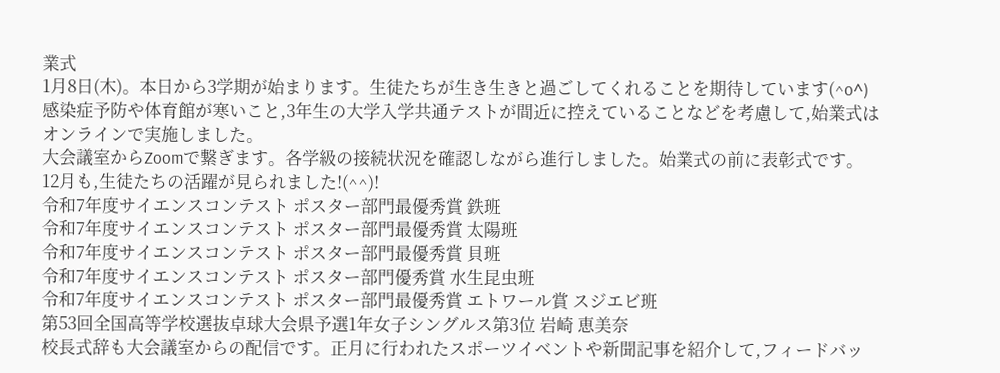業式
1月8日(木)。本日から3学期が始まります。生徒たちが生き生きと過ごしてくれることを期待しています(^o^)
感染症予防や体育館が寒いこと,3年生の大学入学共通テストが間近に控えていることなどを考慮して,始業式はオンラインで実施しました。
大会議室からZoomで繋ぎます。各学級の接続状況を確認しながら進行しました。始業式の前に表彰式です。
12月も,生徒たちの活躍が見られました!(^^)!
令和7年度サイエンスコンテスト ポスター部門最優秀賞 鉄班
令和7年度サイエンスコンテスト ポスター部門最優秀賞 太陽班
令和7年度サイエンスコンテスト ポスター部門最優秀賞 貝班
令和7年度サイエンスコンテスト ポスター部門優秀賞 水生昆虫班
令和7年度サイエンスコンテスト ポスター部門最優秀賞 エトワール賞 スジエビ班
第53回全国高等学校選抜卓球大会県予選1年女子シングルス第3位 岩崎 恵美奈
校長式辞も大会議室からの配信です。正月に行われたスポーツイベントや新聞記事を紹介して,フィードバッ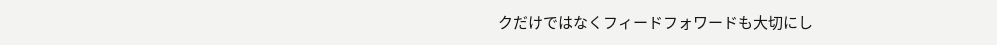クだけではなくフィードフォワードも大切にし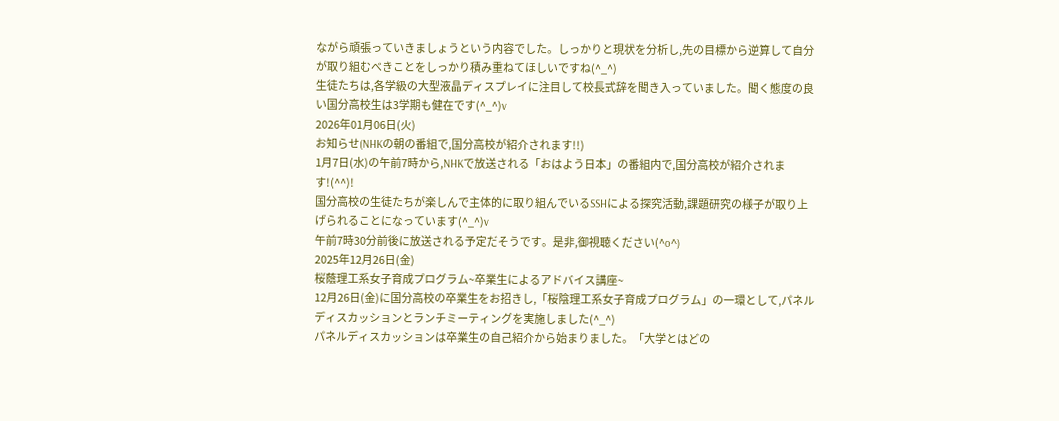ながら頑張っていきましょうという内容でした。しっかりと現状を分析し,先の目標から逆算して自分が取り組むべきことをしっかり積み重ねてほしいですね(^_^)
生徒たちは,各学級の大型液晶ディスプレイに注目して校長式辞を聞き入っていました。聞く態度の良い国分高校生は3学期も健在です(^_^)v
2026年01月06日(火)
お知らせ(NHKの朝の番組で,国分高校が紹介されます!!)
1月7日(水)の午前7時から,NHKで放送される「おはよう日本」の番組内で,国分高校が紹介されます!(^^)!
国分高校の生徒たちが楽しんで主体的に取り組んでいるSSHによる探究活動,課題研究の様子が取り上げられることになっています(^_^)v
午前7時30分前後に放送される予定だそうです。是非,御視聴ください(^o^)
2025年12月26日(金)
桜蔭理工系女子育成プログラム~卒業生によるアドバイス講座~
12月26日(金)に国分高校の卒業生をお招きし,「桜陰理工系女子育成プログラム」の一環として,パネルディスカッションとランチミーティングを実施しました(^_^)
パネルディスカッションは卒業生の自己紹介から始まりました。「大学とはどの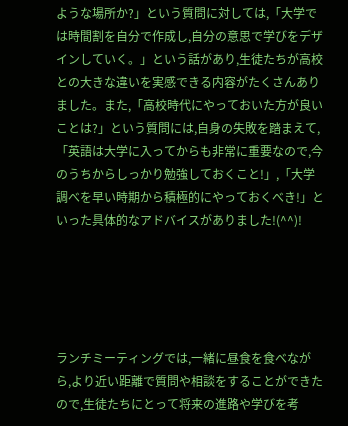ような場所か?」という質問に対しては,「大学では時間割を自分で作成し,自分の意思で学びをデザインしていく。」という話があり,生徒たちが高校との大きな違いを実感できる内容がたくさんありました。また,「高校時代にやっておいた方が良いことは?」という質問には,自身の失敗を踏まえて,「英語は大学に入ってからも非常に重要なので,今のうちからしっかり勉強しておくこと!」,「大学調べを早い時期から積極的にやっておくべき!」といった具体的なアドバイスがありました!(^^)!





ランチミーティングでは,一緒に昼食を食べながら,より近い距離で質問や相談をすることができたので,生徒たちにとって将来の進路や学びを考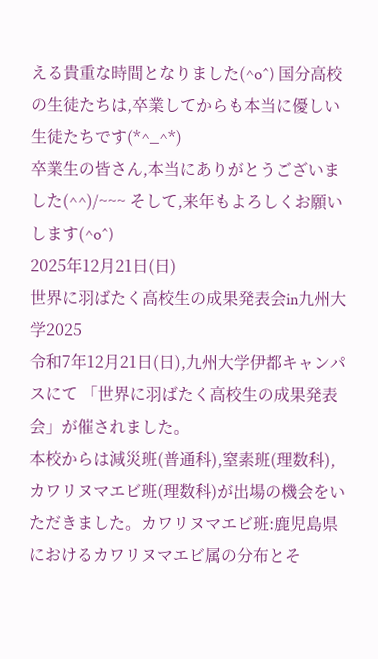える貴重な時間となりました(^o^) 国分高校の生徒たちは,卒業してからも本当に優しい生徒たちです(*^_^*)
卒業生の皆さん,本当にありがとうございました(^^)/~~~ そして,来年もよろしくお願いします(^o^)
2025年12月21日(日)
世界に羽ばたく高校生の成果発表会in九州大学2025
令和7年12月21日(日),九州大学伊都キャンパスにて 「世界に羽ばたく高校生の成果発表会」が催されました。
本校からは減災班(普通科),窒素班(理数科),カワリヌマエビ班(理数科)が出場の機会をいただきました。カワリヌマエビ班:鹿児島県におけるカワリヌマエビ属の分布とそ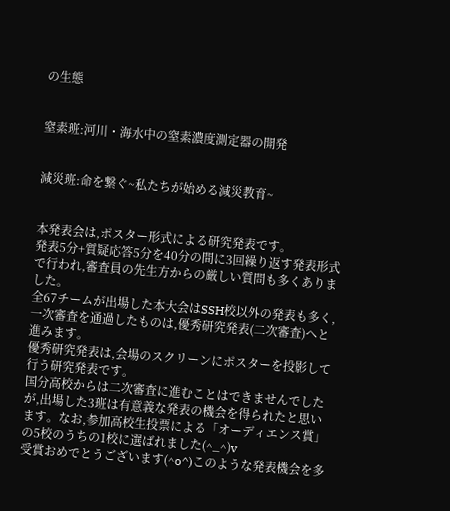の生態


窒素班:河川・海水中の窒素濃度測定器の開発


減災班:命を繋ぐ~私たちが始める減災教育~


本発表会は,ポスター形式による研究発表です。
発表5分+質疑応答5分を40分の間に3回繰り返す発表形式で行われ,審査員の先生方からの厳しい質問も多くありました。
全67チームが出場した本大会はSSH校以外の発表も多く,一次審査を通過したものは,優秀研究発表(二次審査)へと進みます。
優秀研究発表は,会場のスクリーンにポスターを投影して行う研究発表です。
国分高校からは二次審査に進むことはできませんでしたが,出場した3班は有意義な発表の機会を得られたと思います。なお,参加高校生投票による「オーディエンス賞」の5校のうちの1校に選ばれました(^_^)v
受賞おめでとうございます(^o^)このような発表機会を多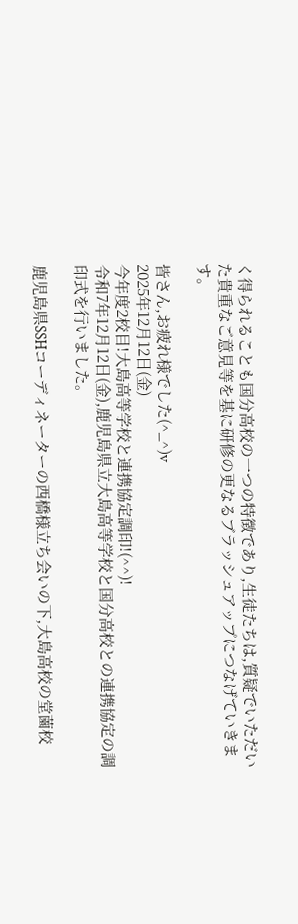く得られることも国分高校の一つの特徴であり,生徒たちは,質疑でいただいた貴重なご意見等を基に研修の更なるブラッシュアップにつなげていきます。

皆さん,お疲れ様でした(^_^)v
2025年12月12日(金)
今年度2校目!大島高等学校と連携協定調印!(^^)!
令和7年12月12日(金),鹿児島県立大島高等学校と国分高校との連携協定の調印式を行いました。

鹿児島県SSHコーディネーターの西橋様立ち会いの下,大島高校の堂薗校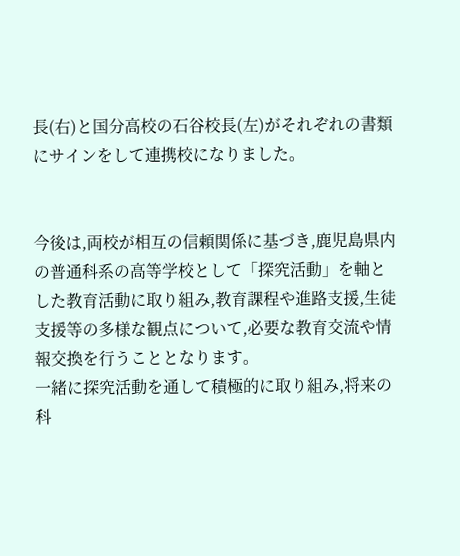長(右)と国分高校の石谷校長(左)がそれぞれの書類にサインをして連携校になりました。


今後は,両校が相互の信頼関係に基づき,鹿児島県内の普通科系の高等学校として「探究活動」を軸とした教育活動に取り組み,教育課程や進路支援,生徒支援等の多様な観点について,必要な教育交流や情報交換を行うこととなります。
一緒に探究活動を通して積極的に取り組み,将来の科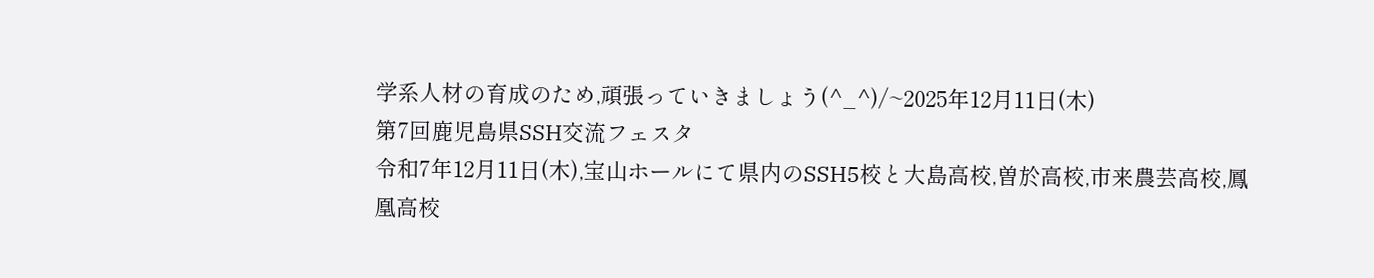学系人材の育成のため,頑張っていきましょう(^_^)/~2025年12月11日(木)
第7回鹿児島県SSH交流フェスタ
令和7年12月11日(木),宝山ホールにて県内のSSH5校と大島高校,曽於高校,市来農芸高校,鳳凰高校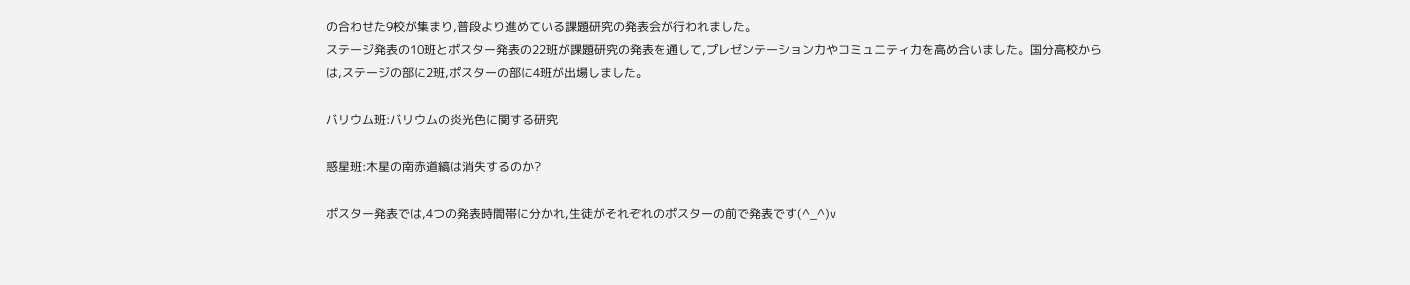の合わせた9校が集まり,普段より進めている課題研究の発表会が行われました。
ステージ発表の10班とポスター発表の22班が課題研究の発表を通して,プレゼンテーション力やコミュニティ力を高め合いました。国分高校からは,ステージの部に2班,ポスターの部に4班が出場しました。

バリウム班:バリウムの炎光色に関する研究

惑星班:木星の南赤道縞は消失するのか?

ポスター発表では,4つの発表時間帯に分かれ,生徒がそれぞれのポスターの前で発表です(^_^)v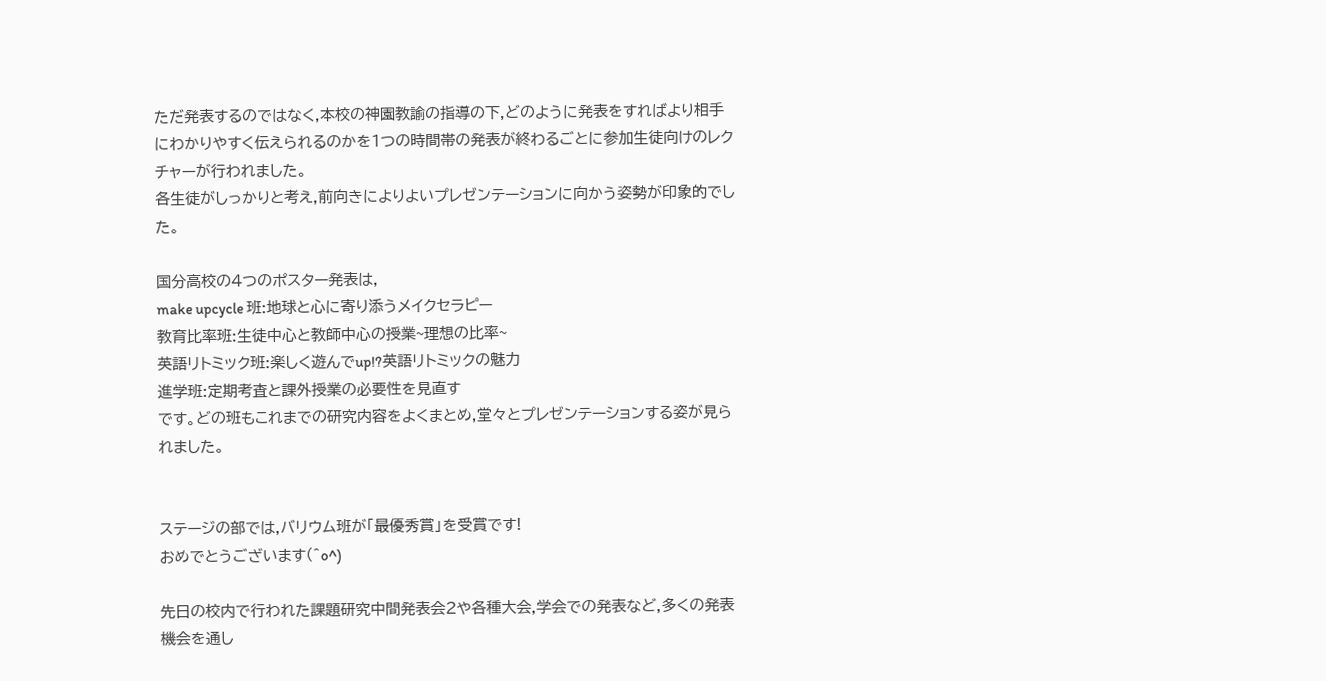ただ発表するのではなく,本校の神園教諭の指導の下,どのように発表をすればより相手にわかりやすく伝えられるのかを1つの時間帯の発表が終わるごとに参加生徒向けのレクチャーが行われました。
各生徒がしっかりと考え,前向きによりよいプレゼンテーションに向かう姿勢が印象的でした。

国分高校の4つのポスター発表は,
make upcycle 班:地球と心に寄り添うメイクセラピー
教育比率班:生徒中心と教師中心の授業~理想の比率~
英語リトミック班:楽しく遊んでup!?英語リトミックの魅力
進学班:定期考査と課外授業の必要性を見直す
です。どの班もこれまでの研究内容をよくまとめ,堂々とプレゼンテーションする姿が見られました。


ステージの部では,バリウム班が「最優秀賞」を受賞です!
おめでとうございます(^o^)

先日の校内で行われた課題研究中間発表会2や各種大会,学会での発表など,多くの発表機会を通し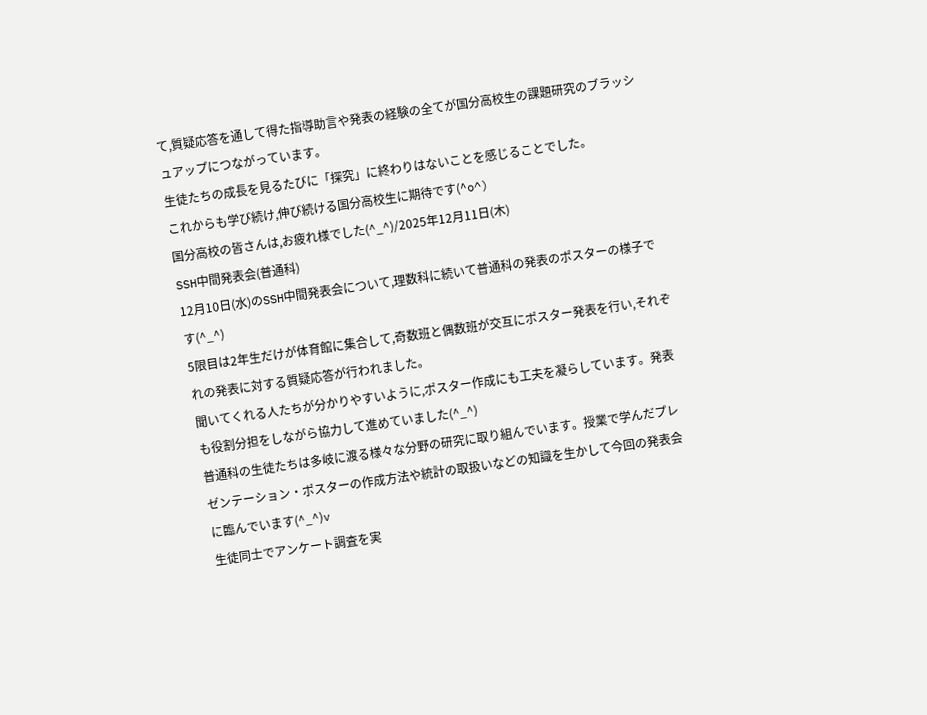て,質疑応答を通して得た指導助言や発表の経験の全てが国分高校生の課題研究のブラッシュアップにつながっています。
生徒たちの成長を見るたびに「探究」に終わりはないことを感じることでした。
これからも学び続け,伸び続ける国分高校生に期待です(^o^)
国分高校の皆さんは,お疲れ様でした(^_^)/2025年12月11日(木)
SSH中間発表会(普通科)
12月10日(水)のSSH中間発表会について,理数科に続いて普通科の発表のポスターの様子です(^_^)
5限目は2年生だけが体育館に集合して,奇数班と偶数班が交互にポスター発表を行い,それぞれの発表に対する質疑応答が行われました。
聞いてくれる人たちが分かりやすいように,ポスター作成にも工夫を凝らしています。発表も役割分担をしながら協力して進めていました(^_^)
普通科の生徒たちは多岐に渡る様々な分野の研究に取り組んでいます。授業で学んだプレゼンテーション・ポスターの作成方法や統計の取扱いなどの知識を生かして今回の発表会に臨んでいます(^_^)v
生徒同士でアンケート調査を実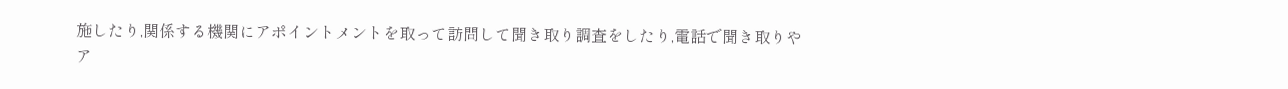施したり,関係する機関にアポイントメントを取って訪問して聞き取り調査をしたり,電話で聞き取りやア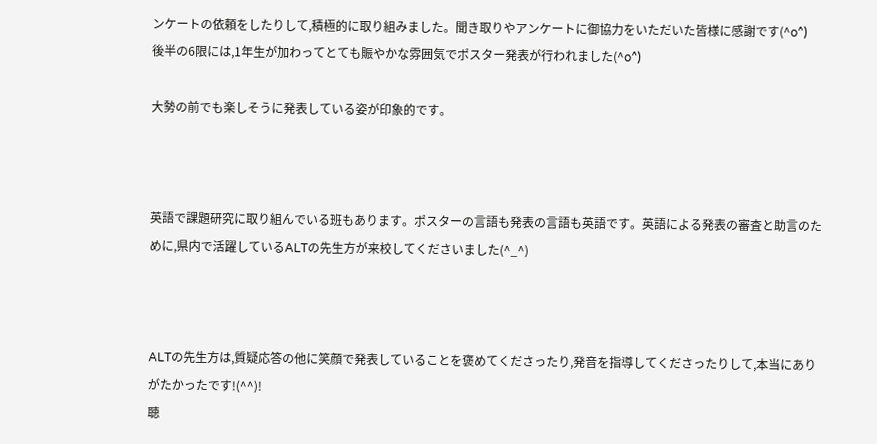ンケートの依頼をしたりして,積極的に取り組みました。聞き取りやアンケートに御協力をいただいた皆様に感謝です(^o^)
後半の6限には,1年生が加わってとても賑やかな雰囲気でポスター発表が行われました(^o^)

大勢の前でも楽しそうに発表している姿が印象的です。



英語で課題研究に取り組んでいる班もあります。ポスターの言語も発表の言語も英語です。英語による発表の審査と助言のために,県内で活躍しているALTの先生方が来校してくださいました(^_^)



ALTの先生方は,質疑応答の他に笑顔で発表していることを褒めてくださったり,発音を指導してくださったりして,本当にありがたかったです!(^^)!
聴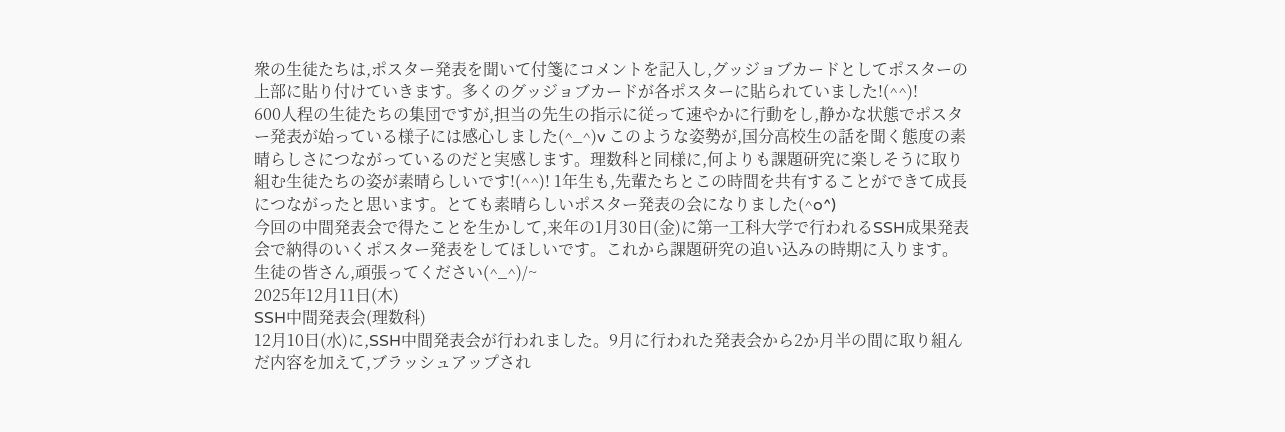衆の生徒たちは,ポスター発表を聞いて付箋にコメントを記入し,グッジョブカードとしてポスターの上部に貼り付けていきます。多くのグッジョブカードが各ポスターに貼られていました!(^^)!
600人程の生徒たちの集団ですが,担当の先生の指示に従って速やかに行動をし,静かな状態でポスター発表が始っている様子には感心しました(^_^)v このような姿勢が,国分高校生の話を聞く態度の素晴らしさにつながっているのだと実感します。理数科と同様に,何よりも課題研究に楽しそうに取り組む生徒たちの姿が素晴らしいです!(^^)! 1年生も,先輩たちとこの時間を共有することができて成長につながったと思います。とても素晴らしいポスター発表の会になりました(^o^)
今回の中間発表会で得たことを生かして,来年の1月30日(金)に第一工科大学で行われるSSH成果発表会で納得のいくポスター発表をしてほしいです。これから課題研究の追い込みの時期に入ります。生徒の皆さん,頑張ってください(^_^)/~
2025年12月11日(木)
SSH中間発表会(理数科)
12月10日(水)に,SSH中間発表会が行われました。9月に行われた発表会から2か月半の間に取り組んだ内容を加えて,ブラッシュアップされ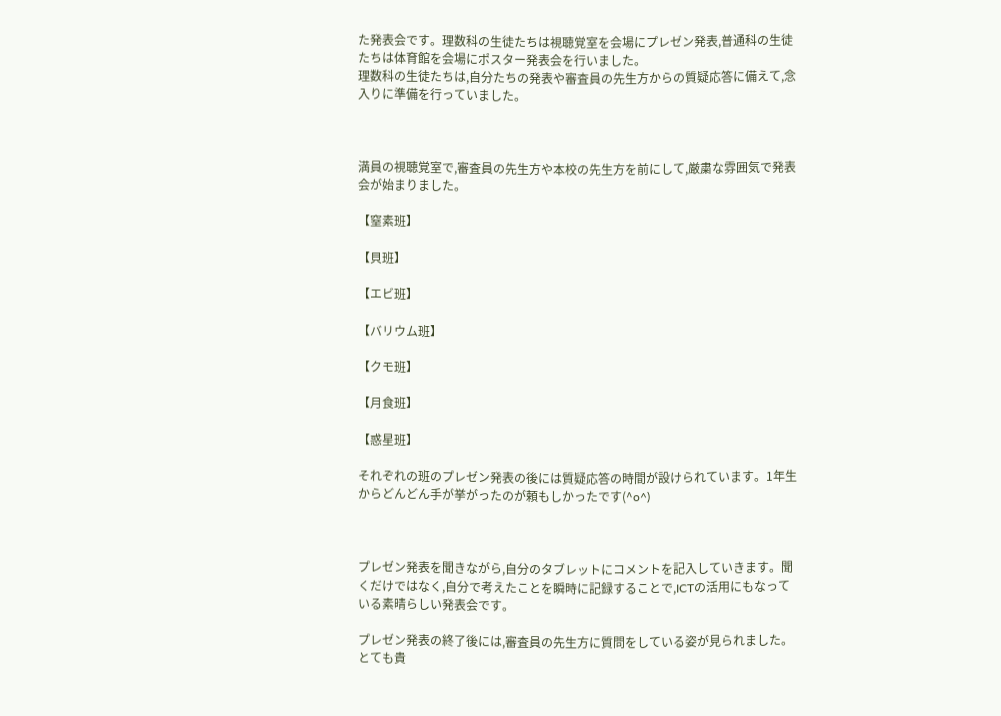た発表会です。理数科の生徒たちは視聴覚室を会場にプレゼン発表,普通科の生徒たちは体育館を会場にポスター発表会を行いました。
理数科の生徒たちは,自分たちの発表や審査員の先生方からの質疑応答に備えて,念入りに準備を行っていました。



満員の視聴覚室で,審査員の先生方や本校の先生方を前にして,厳粛な雰囲気で発表会が始まりました。

【窒素班】

【貝班】

【エビ班】

【バリウム班】

【クモ班】

【月食班】

【惑星班】

それぞれの班のプレゼン発表の後には質疑応答の時間が設けられています。1年生からどんどん手が挙がったのが頼もしかったです(^o^)



プレゼン発表を聞きながら,自分のタブレットにコメントを記入していきます。聞くだけではなく,自分で考えたことを瞬時に記録することで,ICTの活用にもなっている素晴らしい発表会です。

プレゼン発表の終了後には,審査員の先生方に質問をしている姿が見られました。とても貴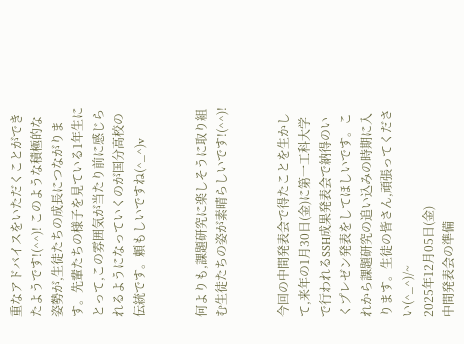重なアドバイスをいただくことができたようです!(^^)! このような積極的な姿勢が,生徒たちの成長につながります。先輩たちの様子を見ている1年生にとって,この雰囲気が当たり前に感じられるようになっていくのが国分高校の伝統です。頼もしいですね(^_^)v


何よりも,課題研究に楽しそうに取り組む生徒たちの姿が素晴らしいです!(^^)!


今回の中間発表会で得たことを生かして,来年の1月30日(金)に第一工科大学で行われるSSH成果発表会で納得のいくプレゼン発表をしてほしいです。これから課題研究の追い込みの時期に入ります。生徒の皆さん,頑張ってください(^_^)/~
2025年12月05日(金)
中間発表会の準備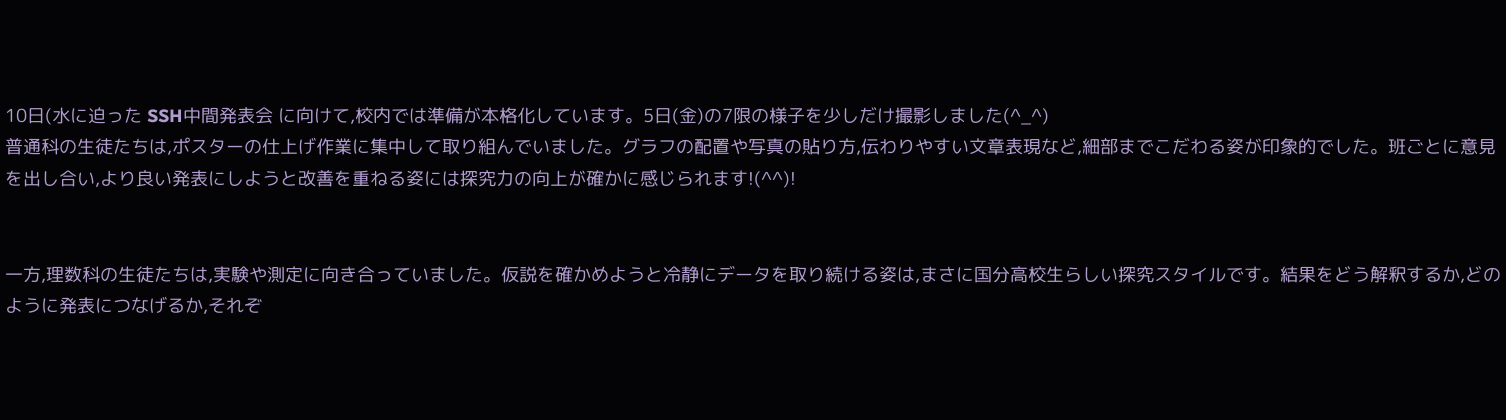10日(水に迫った SSH中間発表会 に向けて,校内では準備が本格化しています。5日(金)の7限の様子を少しだけ撮影しました(^_^)
普通科の生徒たちは,ポスターの仕上げ作業に集中して取り組んでいました。グラフの配置や写真の貼り方,伝わりやすい文章表現など,細部までこだわる姿が印象的でした。班ごとに意見を出し合い,より良い発表にしようと改善を重ねる姿には探究力の向上が確かに感じられます!(^^)!


一方,理数科の生徒たちは,実験や測定に向き合っていました。仮説を確かめようと冷静にデータを取り続ける姿は,まさに国分高校生らしい探究スタイルです。結果をどう解釈するか,どのように発表につなげるか,それぞ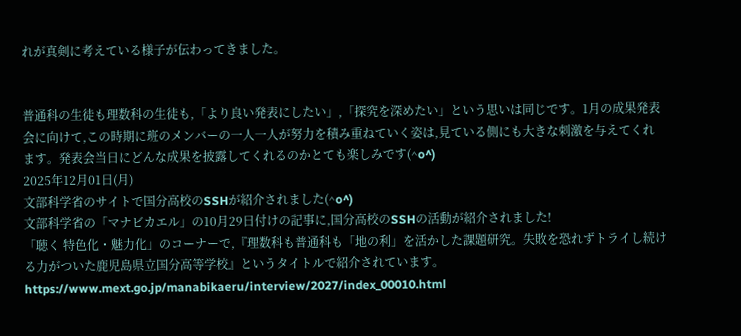れが真剣に考えている様子が伝わってきました。


普通科の生徒も理数科の生徒も,「より良い発表にしたい」,「探究を深めたい」という思いは同じです。1月の成果発表会に向けて,この時期に班のメンバーの一人一人が努力を積み重ねていく姿は,見ている側にも大きな刺激を与えてくれます。発表会当日にどんな成果を披露してくれるのかとても楽しみです(^o^)
2025年12月01日(月)
文部科学省のサイトで国分高校のSSHが紹介されました(^o^)
文部科学省の「マナビカエル」の10月29日付けの記事に,国分高校のSSHの活動が紹介されました!
「聴く 特色化・魅力化」のコーナーで,『理数科も普通科も「地の利」を活かした課題研究。失敗を恐れずトライし続ける力がついた鹿児島県立国分高等学校』というタイトルで紹介されています。
https://www.mext.go.jp/manabikaeru/interview/2027/index_00010.html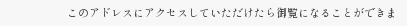このアドレスにアクセスしていただけたら御覧になることができま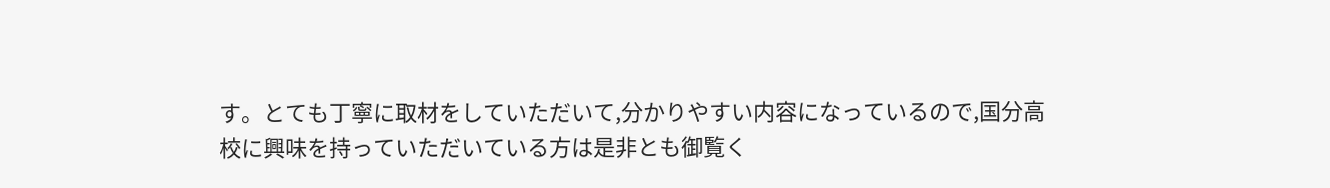す。とても丁寧に取材をしていただいて,分かりやすい内容になっているので,国分高校に興味を持っていただいている方は是非とも御覧く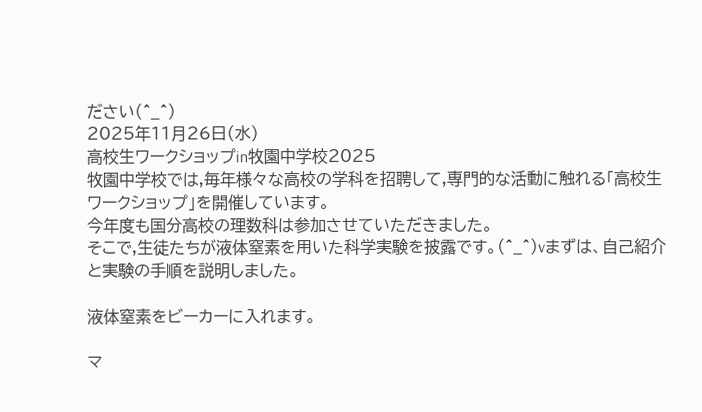ださい(^_^)
2025年11月26日(水)
高校生ワークショップin牧園中学校2025
牧園中学校では,毎年様々な高校の学科を招聘して,専門的な活動に触れる「高校生ワークショップ」を開催しています。
今年度も国分高校の理数科は参加させていただきました。
そこで,生徒たちが液体窒素を用いた科学実験を披露です。(^_^)vまずは、自己紹介と実験の手順を説明しました。

液体窒素をビーカーに入れます。

マ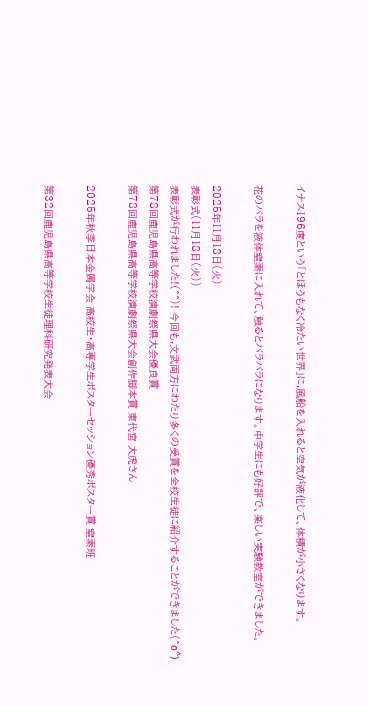イナス196度という「とほうもなく冷たい世界」に,風船を入れると空気が液化して、体積が小さくなります。

花のバラを液体窒素に入れて、触るとバラバラになります。中学生にも好評で、楽しい実験教室ができました。

2025年11月18日(火)
表彰式(11月18日(火))
表彰式が行われました!(^^)! 今回も,文武両方にわたり多くの受賞を全校生徒に紹介することができました(^o^)
第78回鹿児島県高等学校演劇祭県大会優良賞
第78回鹿児島県高等学校演劇祭県大会創作脚本賞 東代宮 大虎さん

2025年秋季日本金属学会 高校生・高専学生ポスターセッション優秀ポスター賞 窒素班

第32回鹿児島県高等学校生徒理科研究発表大会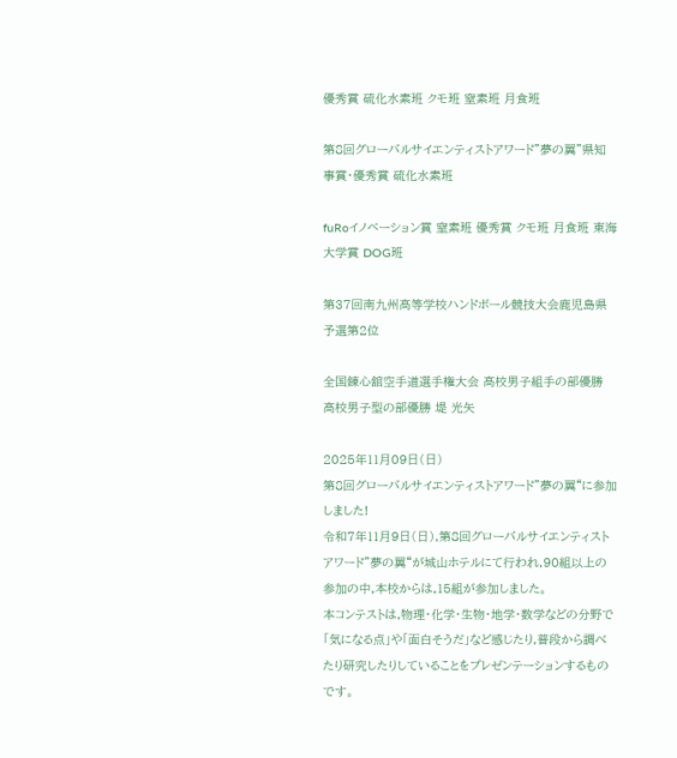優秀賞 硫化水素班 クモ班 窒素班 月食班

第8回グローバルサイエンティストアワード”夢の翼”県知事賞・優秀賞 硫化水素班

fuRoイノベーション賞 窒素班 優秀賞 クモ班 月食班 東海大学賞 DOG班

第37回南九州高等学校ハンドボール競技大会鹿児島県予選第2位

全国錬心舘空手道選手権大会 高校男子組手の部優勝 高校男子型の部優勝 堤 光矢

2025年11月09日(日)
第8回グローバルサイエンティストアワード”夢の翼“に参加しました!
令和7年11月9日(日),第8回グローバルサイエンティストアワード”夢の翼“が城山ホテルにて行われ,90組以上の参加の中,本校からは,15組が参加しました。
本コンテストは,物理・化学・生物・地学・数学などの分野で「気になる点」や「面白そうだ」など感じたり,普段から調べたり研究したりしていることをプレゼンテーションするものです。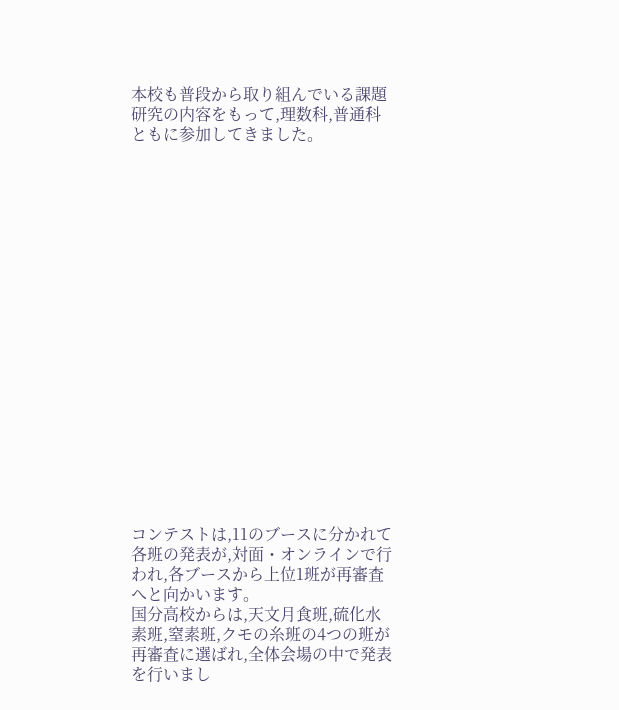本校も普段から取り組んでいる課題研究の内容をもって,理数科,普通科ともに参加してきました。



















コンテストは,11のブースに分かれて各班の発表が,対面・オンラインで行われ,各ブースから上位1班が再審査へと向かいます。
国分高校からは,天文月食班,硫化水素班,窒素班,クモの糸班の4つの班が再審査に選ばれ,全体会場の中で発表を行いまし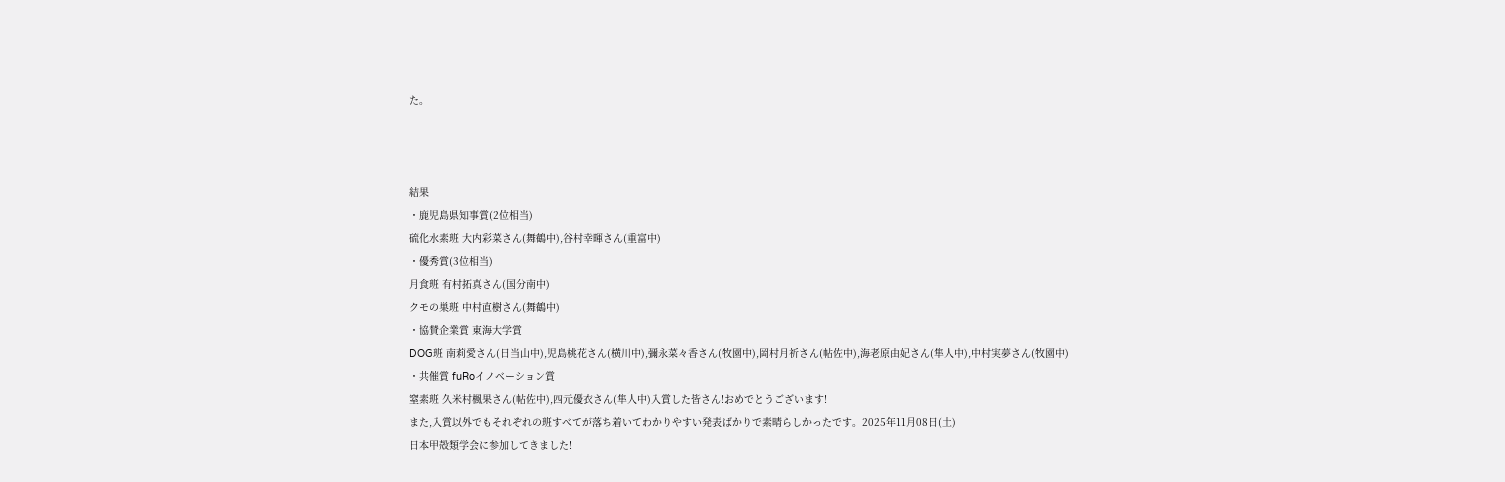た。



結果
・鹿児島県知事賞(2位相当)
硫化水素班 大内彩菜さん(舞鶴中),谷村幸暉さん(重富中)
・優秀賞(3位相当)
月食班 有村拓真さん(国分南中)
クモの巣班 中村直樹さん(舞鶴中)
・協賛企業賞 東海大学賞
DOG班 南莉愛さん(日当山中),児島桃花さん(横川中),彌永菜々香さん(牧園中),岡村月祈さん(帖佐中),海老原由妃さん(隼人中),中村実夢さん(牧園中)
・共催賞 fuRoイノベーション賞
窒素班 久米村楓果さん(帖佐中),四元優衣さん(隼人中)入賞した皆さん!おめでとうございます!
また,入賞以外でもそれぞれの班すべてが落ち着いてわかりやすい発表ばかりで素晴らしかったです。2025年11月08日(土)
日本甲殻類学会に参加してきました!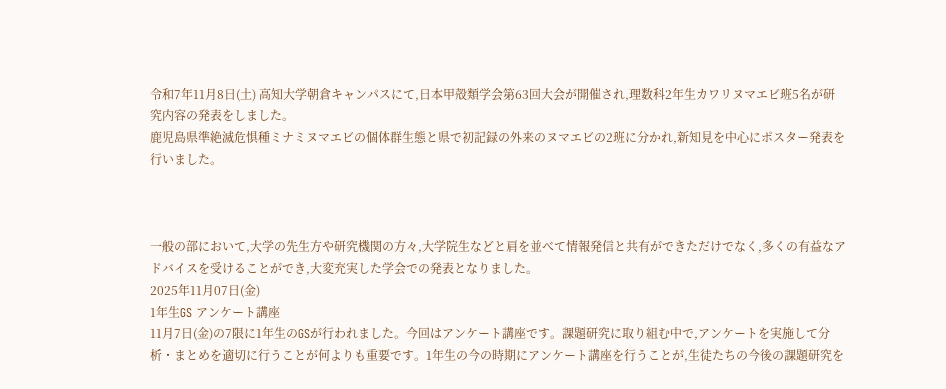令和7年11月8日(土) 高知大学朝倉キャンパスにて,日本甲殻類学会第63回大会が開催され,理数科2年生カワリヌマエビ班5名が研究内容の発表をしました。
鹿児島県準絶滅危惧種ミナミヌマエビの個体群生態と県で初記録の外来のヌマエビの2班に分かれ,新知見を中心にポスター発表を行いました。



一般の部において,大学の先生方や研究機関の方々,大学院生などと肩を並べて情報発信と共有ができただけでなく,多くの有益なアドバイスを受けることができ,大変充実した学会での発表となりました。
2025年11月07日(金)
1年生GS アンケート講座
11月7日(金)の7限に1年生のGSが行われました。今回はアンケート講座です。課題研究に取り組む中で,アンケートを実施して分析・まとめを適切に行うことが何よりも重要です。1年生の今の時期にアンケート講座を行うことが,生徒たちの今後の課題研究を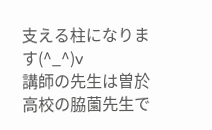支える柱になります(^_^)v
講師の先生は曽於高校の脇薗先生で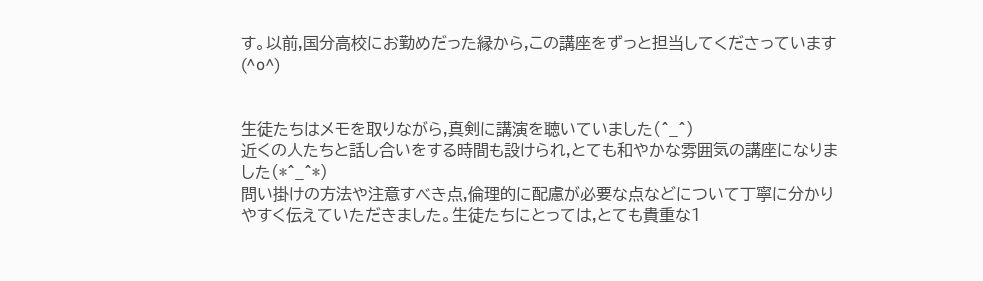す。以前,国分高校にお勤めだった縁から,この講座をずっと担当してくださっています(^o^)


生徒たちはメモを取りながら,真剣に講演を聴いていました(^_^)
近くの人たちと話し合いをする時間も設けられ,とても和やかな雰囲気の講座になりました(*^_^*)
問い掛けの方法や注意すべき点,倫理的に配慮が必要な点などについて丁寧に分かりやすく伝えていただきました。生徒たちにとっては,とても貴重な1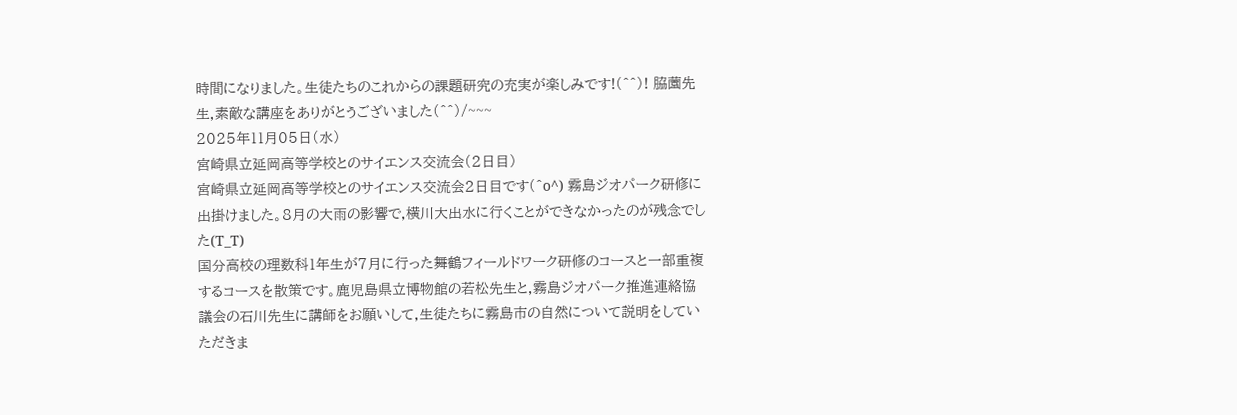時間になりました。生徒たちのこれからの課題研究の充実が楽しみです!(^^)! 脇薗先生,素敵な講座をありがとうございました(^^)/~~~
2025年11月05日(水)
宮崎県立延岡高等学校とのサイエンス交流会(2日目)
宮崎県立延岡高等学校とのサイエンス交流会2日目です(^o^) 霧島ジオパーク研修に出掛けました。8月の大雨の影響で,横川大出水に行くことができなかったのが残念でした(T_T)
国分高校の理数科1年生が7月に行った舞鶴フィールドワーク研修のコースと一部重複するコースを散策です。鹿児島県立博物館の若松先生と,霧島ジオパーク推進連絡協議会の石川先生に講師をお願いして,生徒たちに霧島市の自然について説明をしていただきま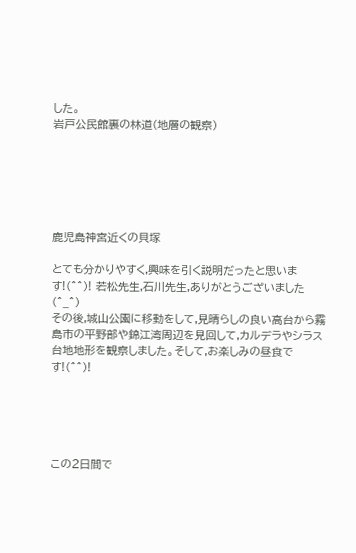した。
岩戸公民館裏の林道(地層の観察)






鹿児島神宮近くの貝塚

とても分かりやすく,興味を引く説明だったと思います!(^^)! 若松先生,石川先生,ありがとうございました(^_^)
その後,城山公園に移動をして,見晴らしの良い高台から霧島市の平野部や錦江湾周辺を見回して,カルデラやシラス台地地形を観察しました。そして,お楽しみの昼食です!(^^)!





この2日間で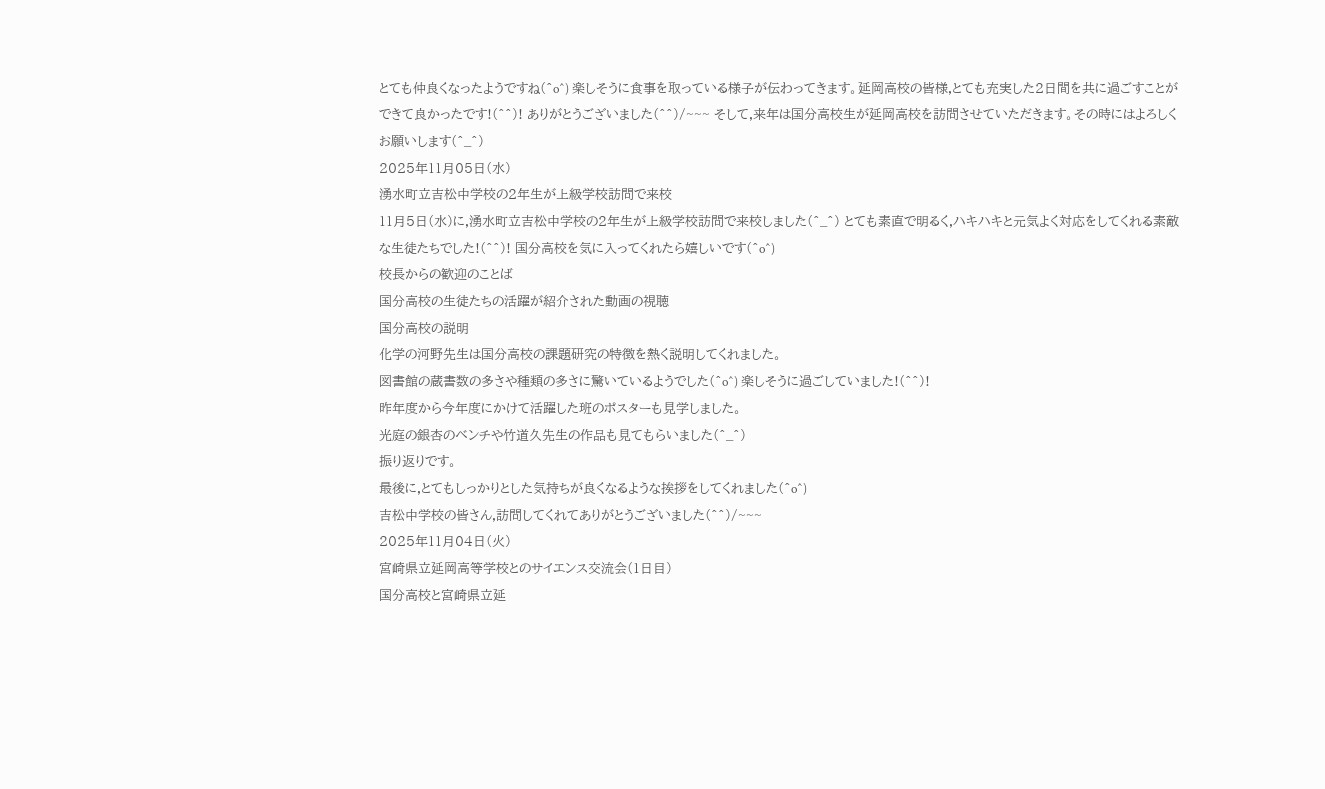とても仲良くなったようですね(^o^) 楽しそうに食事を取っている様子が伝わってきます。延岡高校の皆様,とても充実した2日間を共に過ごすことができて良かったです!(^^)! ありがとうございました(^^)/~~~ そして,来年は国分高校生が延岡高校を訪問させていただきます。その時にはよろしくお願いします(^_^)
2025年11月05日(水)
湧水町立吉松中学校の2年生が上級学校訪問で来校
11月5日(水)に,湧水町立吉松中学校の2年生が上級学校訪問で来校しました(^_^) とても素直で明るく,ハキハキと元気よく対応をしてくれる素敵な生徒たちでした!(^^)! 国分高校を気に入ってくれたら嬉しいです(^o^)
校長からの歓迎のことば
国分高校の生徒たちの活躍が紹介された動画の視聴
国分高校の説明
化学の河野先生は国分高校の課題研究の特徴を熱く説明してくれました。
図書館の蔵書数の多さや種類の多さに驚いているようでした(^o^) 楽しそうに過ごしていました!(^^)!
昨年度から今年度にかけて活躍した班のポスターも見学しました。
光庭の銀杏のベンチや竹道久先生の作品も見てもらいました(^_^)
振り返りです。
最後に,とてもしっかりとした気持ちが良くなるような挨拶をしてくれました(^o^)
吉松中学校の皆さん,訪問してくれてありがとうございました(^^)/~~~
2025年11月04日(火)
宮崎県立延岡高等学校とのサイエンス交流会(1日目)
国分高校と宮崎県立延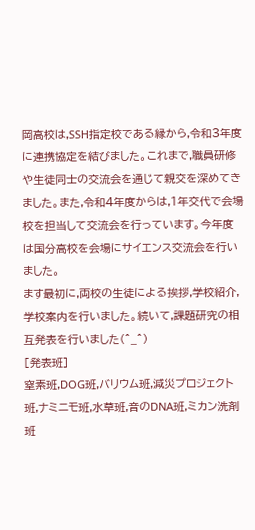岡高校は,SSH指定校である縁から,令和3年度に連携協定を結びました。これまで,職員研修や生徒同士の交流会を通じて親交を深めてきました。また,令和4年度からは,1年交代で会場校を担当して交流会を行っています。今年度は国分高校を会場にサイエンス交流会を行いました。
ます最初に,両校の生徒による挨拶,学校紹介,学校案内を行いました。続いて,課題研究の相互発表を行いました(^_^)
[発表班]
窒素班,DOG班,バリウム班,減災プロジェクト班,ナミニモ班,水草班,音のDNA班,ミカン洗剤班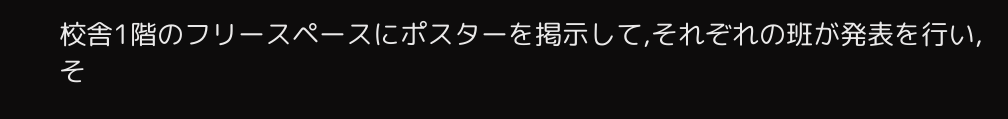校舎1階のフリースペースにポスターを掲示して,それぞれの班が発表を行い,そ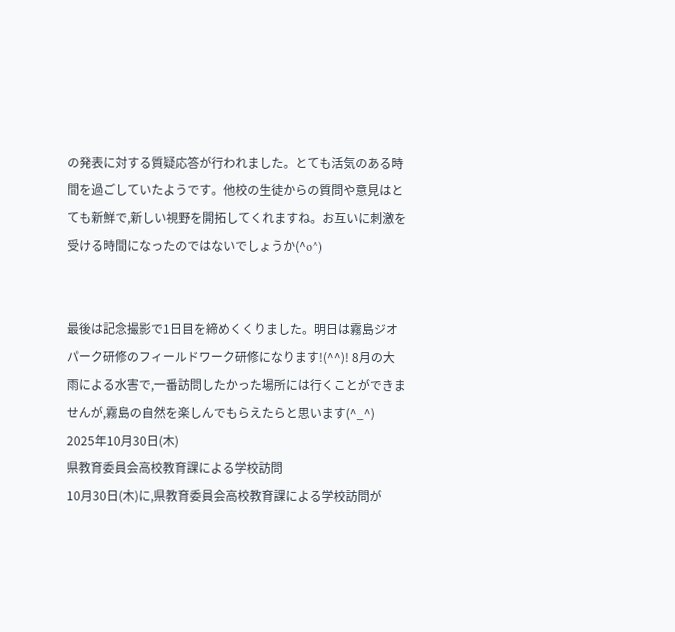の発表に対する質疑応答が行われました。とても活気のある時間を過ごしていたようです。他校の生徒からの質問や意見はとても新鮮で,新しい視野を開拓してくれますね。お互いに刺激を受ける時間になったのではないでしょうか(^o^)


最後は記念撮影で1日目を締めくくりました。明日は霧島ジオパーク研修のフィールドワーク研修になります!(^^)! 8月の大雨による水害で,一番訪問したかった場所には行くことができませんが,霧島の自然を楽しんでもらえたらと思います(^_^)
2025年10月30日(木)
県教育委員会高校教育課による学校訪問
10月30日(木)に,県教育委員会高校教育課による学校訪問が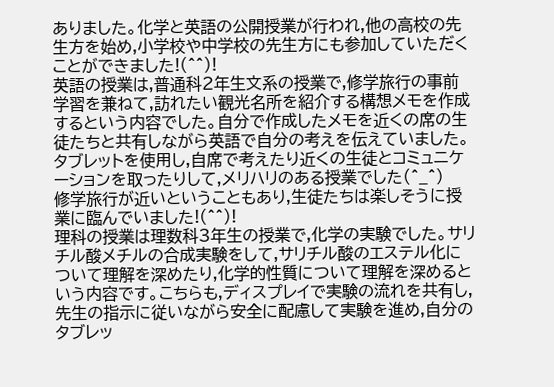ありました。化学と英語の公開授業が行われ,他の高校の先生方を始め,小学校や中学校の先生方にも参加していただくことができました!(^^)!
英語の授業は,普通科2年生文系の授業で,修学旅行の事前学習を兼ねて,訪れたい観光名所を紹介する構想メモを作成するという内容でした。自分で作成したメモを近くの席の生徒たちと共有しながら英語で自分の考えを伝えていました。タブレットを使用し,自席で考えたり近くの生徒とコミュニケーションを取ったりして,メリハリのある授業でした(^_^)
修学旅行が近いということもあり,生徒たちは楽しそうに授業に臨んでいました!(^^)!
理科の授業は理数科3年生の授業で,化学の実験でした。サリチル酸メチルの合成実験をして,サリチル酸のエステル化について理解を深めたり,化学的性質について理解を深めるという内容です。こちらも,ディスプレイで実験の流れを共有し,先生の指示に従いながら安全に配慮して実験を進め,自分のタブレッ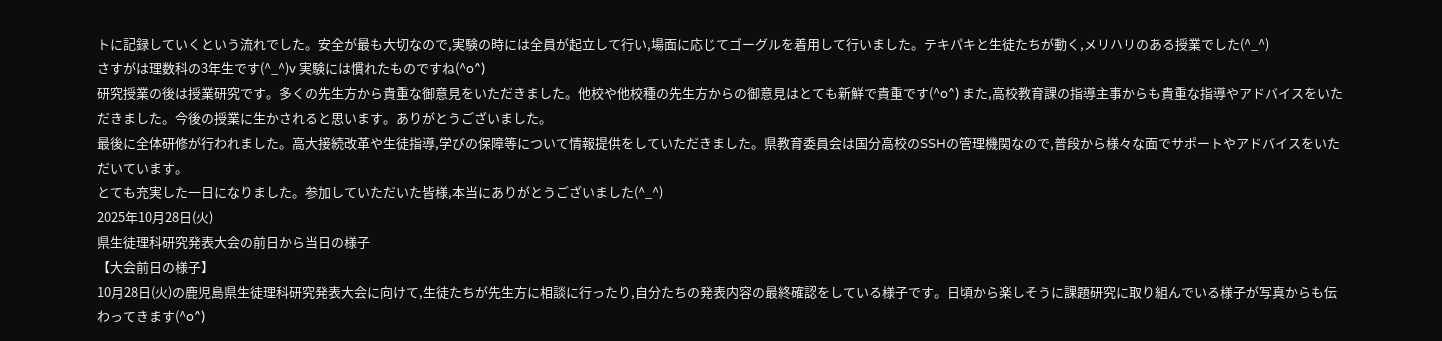トに記録していくという流れでした。安全が最も大切なので,実験の時には全員が起立して行い,場面に応じてゴーグルを着用して行いました。テキパキと生徒たちが動く,メリハリのある授業でした(^_^)
さすがは理数科の3年生です(^_^)v 実験には慣れたものですね(^o^)
研究授業の後は授業研究です。多くの先生方から貴重な御意見をいただきました。他校や他校種の先生方からの御意見はとても新鮮で貴重です(^o^) また,高校教育課の指導主事からも貴重な指導やアドバイスをいただきました。今後の授業に生かされると思います。ありがとうございました。
最後に全体研修が行われました。高大接続改革や生徒指導,学びの保障等について情報提供をしていただきました。県教育委員会は国分高校のSSHの管理機関なので,普段から様々な面でサポートやアドバイスをいただいています。
とても充実した一日になりました。参加していただいた皆様,本当にありがとうございました(^_^)
2025年10月28日(火)
県生徒理科研究発表大会の前日から当日の様子
【大会前日の様子】
10月28日(火)の鹿児島県生徒理科研究発表大会に向けて,生徒たちが先生方に相談に行ったり,自分たちの発表内容の最終確認をしている様子です。日頃から楽しそうに課題研究に取り組んでいる様子が写真からも伝わってきます(^o^)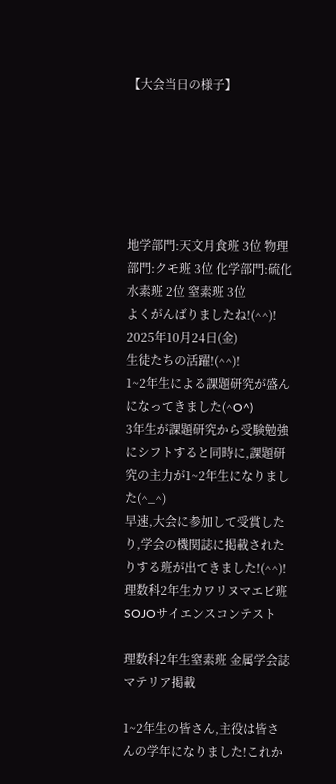【大会当日の様子】






地学部門:天文月食班 3位 物理部門:クモ班 3位 化学部門:硫化水素班 2位 窒素班 3位
よくがんばりましたね!(^^)!
2025年10月24日(金)
生徒たちの活躍!(^^)!
1~2年生による課題研究が盛んになってきました(^O^)
3年生が課題研究から受験勉強にシフトすると同時に,課題研究の主力が1~2年生になりました(^_^)
早速,大会に参加して受賞したり,学会の機関誌に掲載されたりする班が出てきました!(^^)!
理数科2年生カワリヌマエビ班 SOJOサイエンスコンテスト

理数科2年生窒素班 金属学会誌マテリア掲載

1~2年生の皆さん,主役は皆さんの学年になりました!これか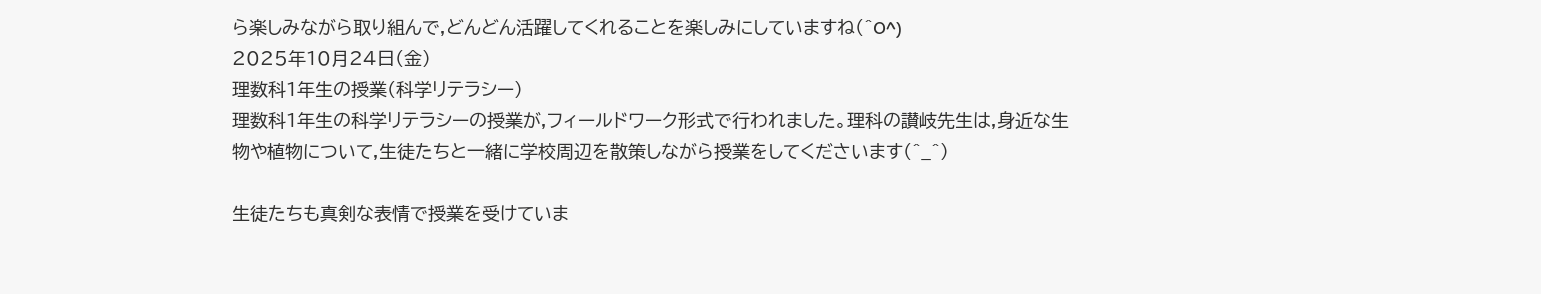ら楽しみながら取り組んで,どんどん活躍してくれることを楽しみにしていますね(^O^)
2025年10月24日(金)
理数科1年生の授業(科学リテラシー)
理数科1年生の科学リテラシーの授業が,フィールドワーク形式で行われました。理科の讃岐先生は,身近な生物や植物について,生徒たちと一緒に学校周辺を散策しながら授業をしてくださいます(^_^)

生徒たちも真剣な表情で授業を受けていま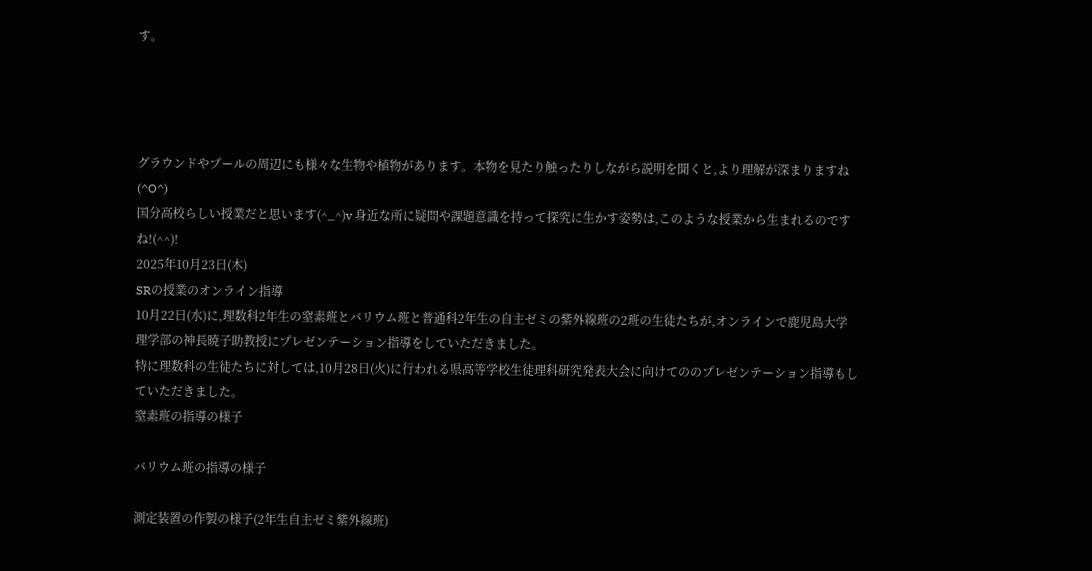す。




グラウンドやプールの周辺にも様々な生物や植物があります。本物を見たり触ったりしながら説明を聞くと,より理解が深まりますね(^O^)
国分高校らしい授業だと思います(^_^)v 身近な所に疑問や課題意識を持って探究に生かす姿勢は,このような授業から生まれるのですね!(^^)!
2025年10月23日(木)
SRの授業のオンライン指導
10月22日(水)に,理数科2年生の窒素班とバリウム班と普通科2年生の自主ゼミの紫外線班の2班の生徒たちが,オンラインで鹿児島大学理学部の神長暁子助教授にプレゼンテーション指導をしていただきました。
特に理数科の生徒たちに対しては,10月28日(火)に行われる県高等学校生徒理科研究発表大会に向けてののプレゼンテーション指導もしていただきました。
窒素班の指導の様子

バリウム班の指導の様子

測定装置の作製の様子(2年生自主ゼミ紫外線班)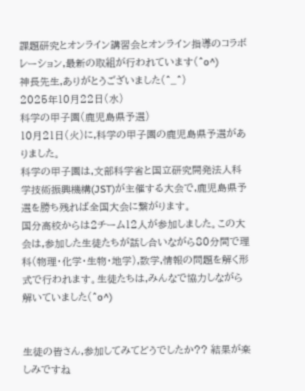課題研究とオンライン講習会とオンライン指導のコラボレーション,最新の取組が行われています(^o^)
神長先生,ありがとうございました(^_^)
2025年10月22日(水)
科学の甲子園(鹿児島県予選)
10月21日(火)に,科学の甲子園の鹿児島県予選がありました。
科学の甲子園は,文部科学省と国立研究開発法人科学技術振興機構(JST)が主催する大会で,鹿児島県予選を勝ち残れば全国大会に繋がります。
国分高校からは2チーム12人が参加しました。この大会は,参加した生徒たちが話し合いながら80分間で理科(物理・化学・生物・地学),数学,情報の問題を解く形式で行われます。生徒たちは,みんなで協力しながら解いていました(^o^)


生徒の皆さん,参加してみてどうでしたか?? 結果が楽しみですね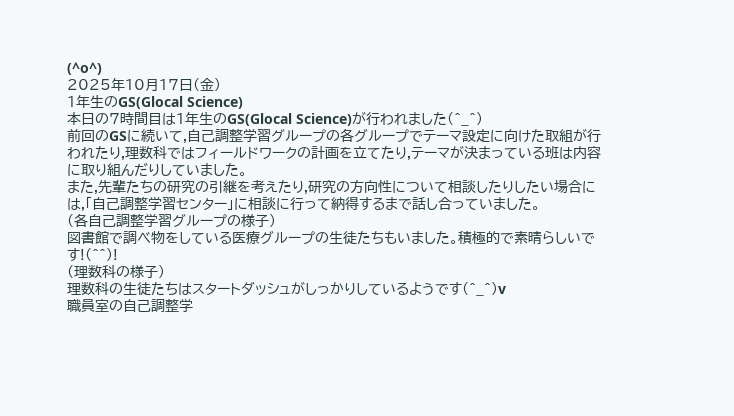(^o^)
2025年10月17日(金)
1年生のGS(Glocal Science)
本日の7時間目は1年生のGS(Glocal Science)が行われました(^_^)
前回のGSに続いて,自己調整学習グループの各グループでテーマ設定に向けた取組が行われたり,理数科ではフィールドワークの計画を立てたり,テーマが決まっている班は内容に取り組んだりしていました。
また,先輩たちの研究の引継を考えたり,研究の方向性について相談したりしたい場合には,「自己調整学習センター」に相談に行って納得するまで話し合っていました。
(各自己調整学習グループの様子)
図書館で調べ物をしている医療グループの生徒たちもいました。積極的で素晴らしいです!(^^)!
(理数科の様子)
理数科の生徒たちはスタートダッシュがしっかりしているようです(^_^)v
職員室の自己調整学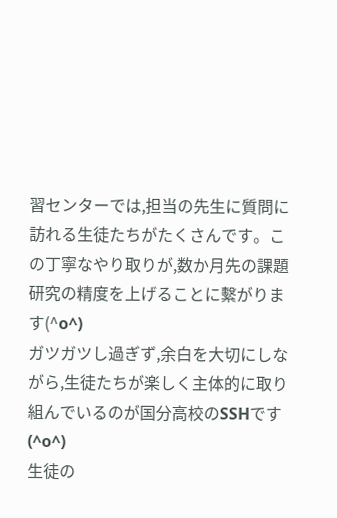習センターでは,担当の先生に質問に訪れる生徒たちがたくさんです。この丁寧なやり取りが,数か月先の課題研究の精度を上げることに繫がります(^o^)
ガツガツし過ぎず,余白を大切にしながら,生徒たちが楽しく主体的に取り組んでいるのが国分高校のSSHです(^o^)
生徒の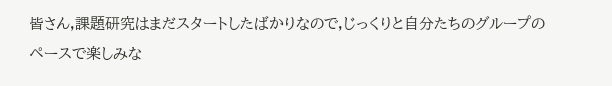皆さん,課題研究はまだスタートしたばかりなので,じっくりと自分たちのグループのペースで楽しみな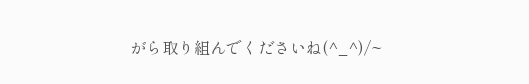がら取り組んでくださいね(^_^)/~